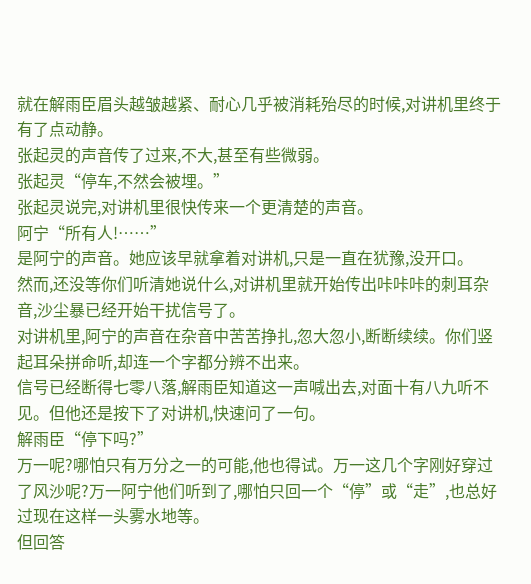就在解雨臣眉头越皱越紧、耐心几乎被消耗殆尽的时候,对讲机里终于有了点动静。
张起灵的声音传了过来,不大,甚至有些微弱。
张起灵“停车,不然会被埋。”
张起灵说完,对讲机里很快传来一个更清楚的声音。
阿宁“所有人!……”
是阿宁的声音。她应该早就拿着对讲机,只是一直在犹豫,没开口。
然而,还没等你们听清她说什么,对讲机里就开始传出咔咔咔的刺耳杂音,沙尘暴已经开始干扰信号了。
对讲机里,阿宁的声音在杂音中苦苦挣扎,忽大忽小,断断续续。你们竖起耳朵拼命听,却连一个字都分辨不出来。
信号已经断得七零八落,解雨臣知道这一声喊出去,对面十有八九听不见。但他还是按下了对讲机,快速问了一句。
解雨臣“停下吗?”
万一呢?哪怕只有万分之一的可能,他也得试。万一这几个字刚好穿过了风沙呢?万一阿宁他们听到了,哪怕只回一个“停”或“走”,也总好过现在这样一头雾水地等。
但回答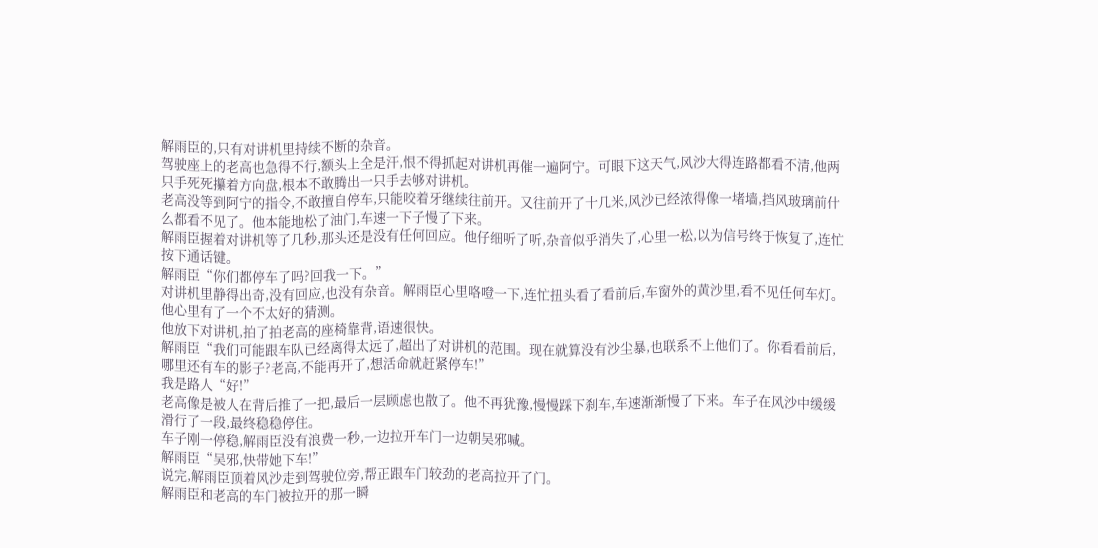解雨臣的,只有对讲机里持续不断的杂音。
驾驶座上的老高也急得不行,额头上全是汗,恨不得抓起对讲机再催一遍阿宁。可眼下这天气,风沙大得连路都看不清,他两只手死死攥着方向盘,根本不敢腾出一只手去够对讲机。
老高没等到阿宁的指令,不敢擅自停车,只能咬着牙继续往前开。又往前开了十几米,风沙已经浓得像一堵墙,挡风玻璃前什么都看不见了。他本能地松了油门,车速一下子慢了下来。
解雨臣握着对讲机等了几秒,那头还是没有任何回应。他仔细听了听,杂音似乎消失了,心里一松,以为信号终于恢复了,连忙按下通话键。
解雨臣“你们都停车了吗?回我一下。”
对讲机里静得出奇,没有回应,也没有杂音。解雨臣心里咯噔一下,连忙扭头看了看前后,车窗外的黄沙里,看不见任何车灯。他心里有了一个不太好的猜测。
他放下对讲机,拍了拍老高的座椅靠背,语速很快。
解雨臣“我们可能跟车队已经离得太远了,超出了对讲机的范围。现在就算没有沙尘暴,也联系不上他们了。你看看前后,哪里还有车的影子?老高,不能再开了,想活命就赶紧停车!”
我是路人“好!”
老高像是被人在背后推了一把,最后一层顾虑也散了。他不再犹豫,慢慢踩下刹车,车速渐渐慢了下来。车子在风沙中缓缓滑行了一段,最终稳稳停住。
车子刚一停稳,解雨臣没有浪费一秒,一边拉开车门一边朝吴邪喊。
解雨臣“吴邪,快带她下车!”
说完,解雨臣顶着风沙走到驾驶位旁,帮正跟车门较劲的老高拉开了门。
解雨臣和老高的车门被拉开的那一瞬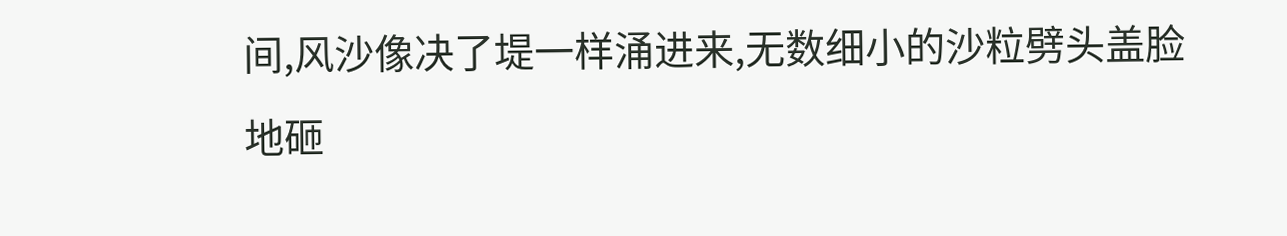间,风沙像决了堤一样涌进来,无数细小的沙粒劈头盖脸地砸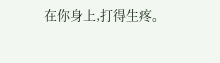在你身上,打得生疼。